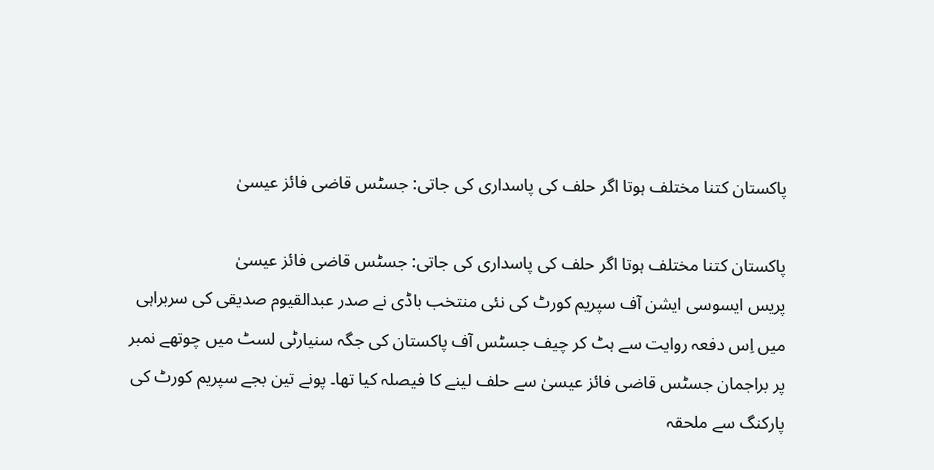پاکستان کتنا مختلف ہوتا اگر حلف کی پاسداری کی جاتی: جسٹس قاضی فائز عیسیٰ

پاکستان کتنا مختلف ہوتا اگر حلف کی پاسداری کی جاتی: جسٹس قاضی فائز عیسیٰ
پریس ایسوسی ایشن آف سپریم کورٹ کی نئی منتخب باڈی نے صدر عبدالقیوم صدیقی کی سربراہی میں اِس دفعہ روایت سے ہٹ کر چیف جسٹس آف پاکستان کی جگہ سنیارٹی لسٹ میں چوتھے نمبر پر براجمان جسٹس قاضی فائز عیسیٰ سے حلف لینے کا فیصلہ کیا تھا۔ پونے تین بجے سپریم کورٹ کی پارکنگ سے ملحقہ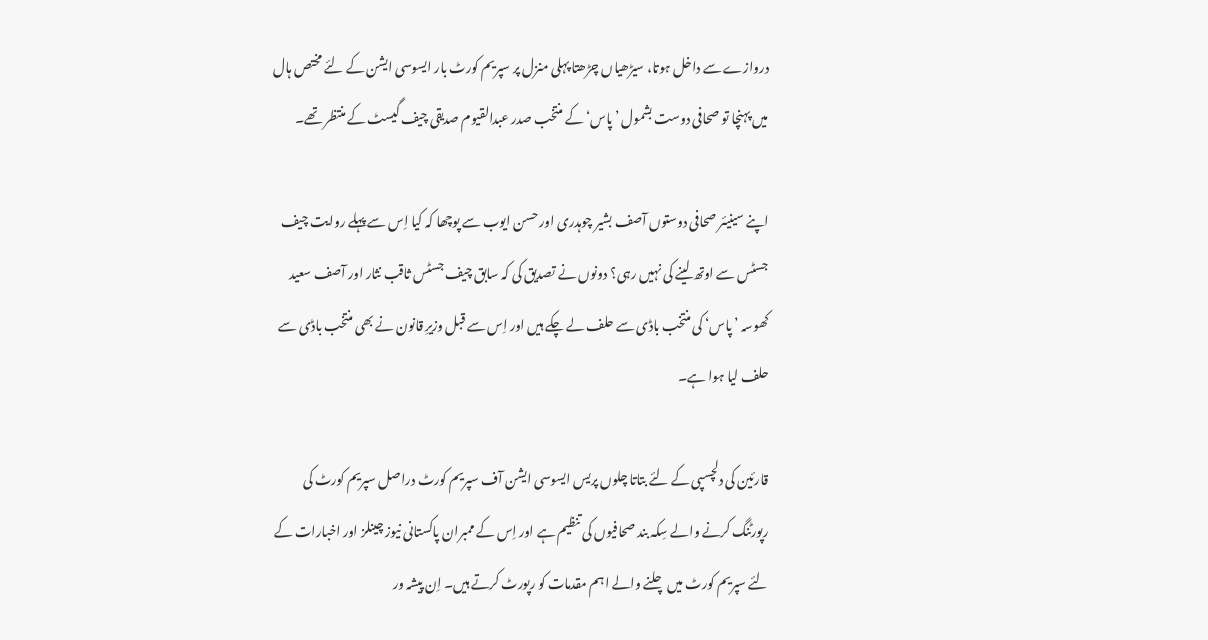دروازے سے داخل ہوتا، سیڑھیاں چڑھتا پہلی منزل پر سپریم کورٹ بار ایسوسی ایشن کے لئے مختص ہال میں پہنچا تو صحافی دوست بشمول ’پاس‘ کے منتخب صدر عبدالقیوم صدیقی چیف گیسٹ کے منتظر تھے۔

اپنے سینیئر صحافی دوستوں آصف بشیر چوہدری اور حسن ایوب سے پوچھا کہ کیا اِس سے پہلے روایت چیف جسٹس سے اوتھ لینے کی نہیں رہی؟ دونوں نے تصدیق کی کہ سابق چیف جسٹس ثاقب نثار اور آصف سعید کھوسہ ’پاس‘ کی منتخب باڈی سے حلف لے چکے ہیں اور اِس سے قبل وزیرِ قانون نے بھی منتخب باڈی سے حلف لیا ہوا ہے۔

قارئین کی دلچسپی کے لئے بتاتا چلوں پریس ایسوسی ایشن آف سپریم کورٹ دراصل سپریم کورٹ کی رپورٹنگ کرنے والے سِکہ بند صحافیوں کی تنظیم ہے اور اِس کے ممبران پاکستانی نیوز چینلز اور اخبارات کے لئے سپریم کورٹ میں چلنے والے اہم مقدمات کو رپورٹ کرتے ہیں۔ اِن پیشہ ور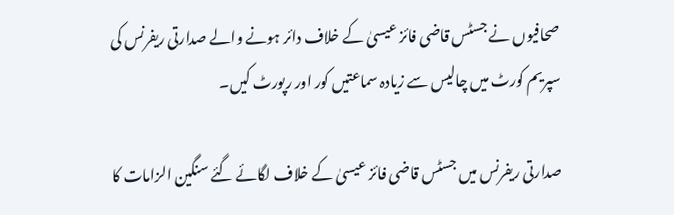صحافیوں نے جسٹس قاضی فائز عیسیٰ کے خلاف دائر ہونے والے صدارتی ریفرنس کی سپریم کورٹ میں چالیس سے زیادہ سماعتیں کور اور رپورٹ کیں۔

صدارتی ریفرنس میں جسٹس قاضی فائز عیسیٰ کے خلاف لگائے گئے سنگین الزامات کا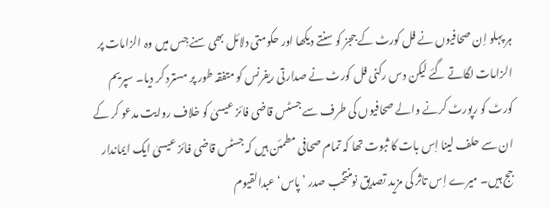ہر پہلو اِن صحافیوں نے فل کورٹ کے ججز کو سنتے دیکھا اور حکومتی دلائل بھی سنے جِس میں وہ الزامات پر الزامات لگاتے گئے لیکن دس رکنی فل کورٹ نے صدارتی ریفرنس کو متفقہ طور پر مسترد کر دیا۔ سپریم کورٹ کو رپورٹ کرنے والے صحافیوں کی طرف سے جسٹس قاضی فائز عیسیٰ کو خلاف روایت مدعو کر کے ان سے حلف لینا اِس بات کا ثبوت تھا کہ تمام صحافی مطمئن ہیں کہ جسٹس قاضی فائز عیسیٰ ایک ایماندار جج ہیں۔ میرے اِس تاثر کی مزید تصدیق نومنتخب صدر ’پاس‘ عبدالقیوم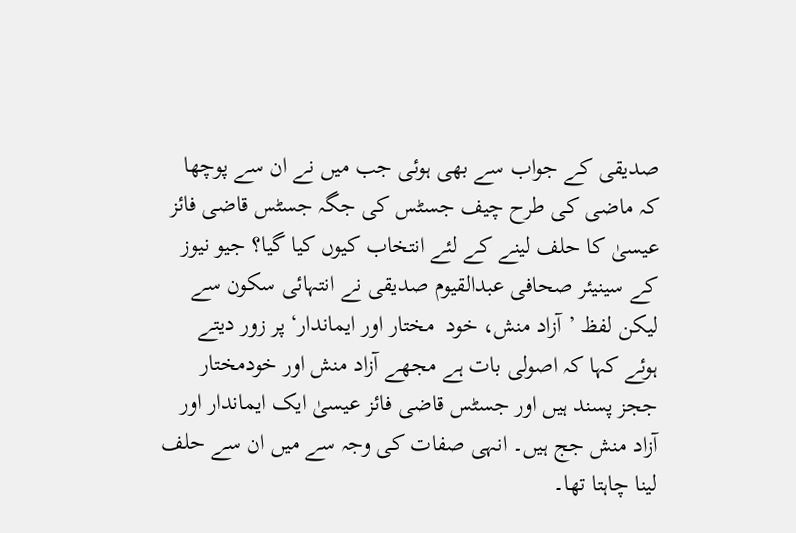صدیقی کے جواب سے بھی ہوئی جب میں نے ان سے پوچھا کہ ماضی کی طرح چیف جسٹس کی جگہ جسٹس قاضی فائز عیسیٰ کا حلف لینے کے لئے انتخاب کیوں کیا گیا؟ جیو نیوز کے سینیئر صحافی عبدالقیوم صدیقی نے انتہائی سکون سے لیکن لفظ ’آزاد منش، خود  مختار اور ایماندار‘ پر زور دیتے ہوئے کہا کہ اصولی بات ہے مجھے آزاد منش اور خودمختار ججز پسند ہیں اور جسٹس قاضی فائز عیسیٰ ایک ایماندار اور آزاد منش جج ہیں۔ انہی صفات کی وجہ سے میں ان سے حلف لینا چاہتا تھا۔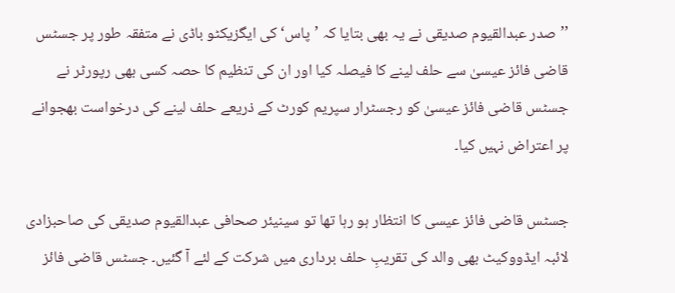’’صدر عبدالقیوم صدیقی نے یہ بھی بتایا کہ ’پاس‘ کی ایگزیکٹو باڈی نے متفقہ طور پر جسٹس قاضی فائز عیسیٰ سے حلف لینے کا فیصلہ کیا اور ان کی تنظیم کا حصہ کسی بھی رپورٹر نے جسٹس قاضی فائز عیسیٰ کو رجسٹرار سپریم کورٹ کے ذریعے حلف لینے کی درخواست بھجوانے پر اعتراض نہیں کیا۔

جسٹس قاضی فائز عیسی کا انتظار ہو رہا تھا تو سینیئر صحافی عبدالقیوم صدیقی کی صاحبزادی لائبہ ایڈووکیٹ بھی والد کی تقریبِ حلف برداری میں شرکت کے لئے آ گئیں۔ جسٹس قاضی فائز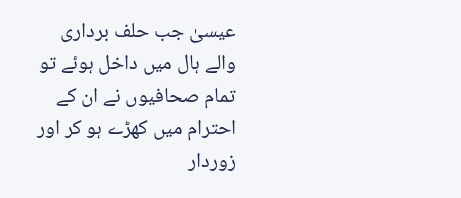عیسیٰ جب حلف برداری والے ہال میں داخل ہوئے تو تمام صحافیوں نے ان کے احترام میں کھڑے ہو کر اور زوردار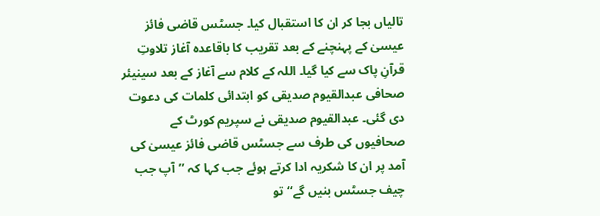تالیاں بجا کر ان کا استقبال کیا۔ جسٹس قاضی فائز عیسیٰ کے پہنچنے کے بعد تقریب کا باقاعدہ آغاز تلاوتِ قرآنِ پاک سے کیا گیا۔ اللہ کے کلام سے آغاز کے بعد سینیئر صحافی عبدالقیوم صدیقی کو ابتدائی کلمات کی دعوت دی گئی۔ عبدالقیوم صدیقی نے سپریم کورٹ کے صحافیوں کی طرف سے جسٹس قاضی فائز عیسیٰ کی آمد پر ان کا شکریہ ادا کرتے ہوئے جب کہا کہ ’’آپ جب چیف جسٹس بنیں گے‘‘ تو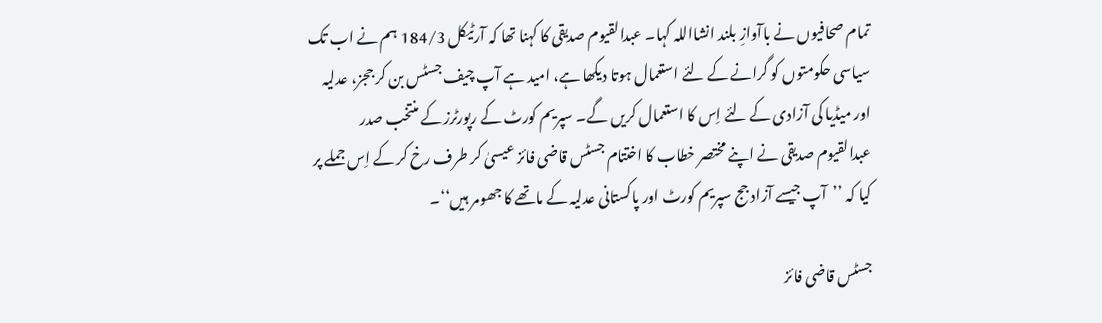تمام صحافیوں نے باآوازِ بلند انشااللہ کہا۔ عبدالقیوم صدیقی کا کہنا تھا کہ آرٹیکل 184/3 ہم نے اب تک سیاسی حکومتوں کو گرانے کے لئے استعمال ہوتا دیکھا ہے، امید ہے آپ چیف جسٹس بن کر ججز، عدلیہ اور میڈیا کی آزادی کے لئے اِس کا استعمال کریں گے۔ سپریم کورٹ کے رپورٹرز کے منتخب صدر عبدالقیوم صدیقی نے اپنے مختصر خطاب کا اختتام جسٹس قاضی فائز عیسیٰ کر طرف رخ کر کے اِس جملے پر کیا کہ ’’آپ جیسے آزاد جج سپریم کورٹ اور پاکستانی عدلیہ کے ماتھے کا جھومر ہیں‘‘۔

جسٹس قاضی فائز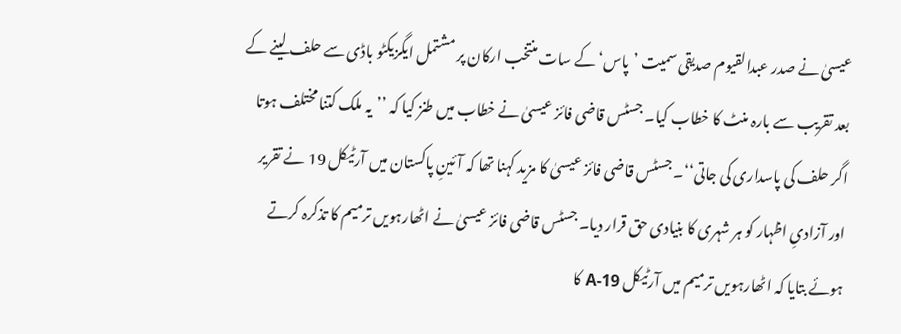عیسیٰ نے صدر عبدالقیوم صدیقی سمیت ’پاس‘ کے سات منتخب ارکان پر مشتمل ایگزیکٹو باڈی سے حلف لینے کے بعد تقریب سے بارہ منٹ کا خطاب کیا۔ جسٹس قاضی فائز عیسیٰ نے خطاب میں طنز کیا کہ ’’یہ ملک کتنا مختلف ہوتا اگر حلف کی پاسداری کی جاتی‘‘۔ جسٹس قاضی فائز عیسیٰ کا مزید کہنا تھا کہ آئینِ پاکستان میں آرٹیکل 19 نے تقریر اور آزادیِ اظہار کو ہر شہری کا بنیادی حق قرار دیا۔ جسٹس قاضی فائز عیسیٰ نے اٹھارہویں ترمیم کا تذکرہ کرتے ہوئے بتایا کہ اٹھارہویں ترمیم میں آرٹیکل 19-A کا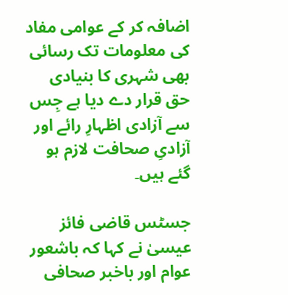اضافہ کر کے عوامی مفاد کی معلومات تک رسائی بھی شہری کا بنیادی حق قرار دے دیا ہے جِس سے آزادی اظہارِ رائے اور آزادیِ صحافت لازم ہو گئے ہیں۔

جسٹس قاضی فائز عیسیٰ نے کہا کہ باشعور عوام اور باخبر صحافی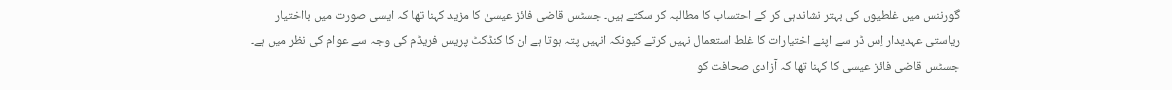گورننس میں غلطیوں کی بہتر نشاندہی کر کے احتساب کا مطالبہ کر سکتے ہیں۔ جسٹس قاضی فائز عیسیٰ کا مزید کہنا تھا کہ ایسی صورت میں بااختیار ریاستی عہدیدار اِس ڈر سے اپنے اختیارات کا غلط استعمال نہیں کرتے کیونکہ انہیں پتہ ہوتا ہے ان کا کنڈکٹ پریس فریڈم کی وجہ سے عوام کی نظر میں ہے۔ جسٹس قاضی فائز عیسی کا کہنا تھا کہ آزادی صحافت کو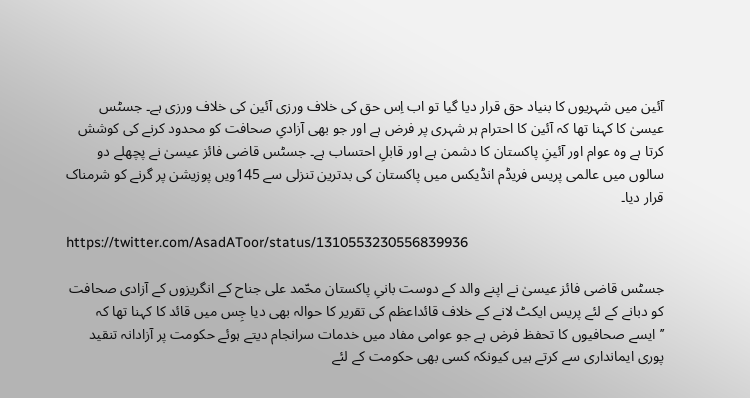آئین میں شہریوں کا بنیاد حق قرار دیا گیا تو اب اِس حق کی خلاف ورزی آئین کی خلاف ورزی ہے۔ جسٹس عیسیٰ کا کہنا تھا کہ آئین کا احترام ہر شہری پر فرض ہے اور جو بھی آزادیِ صحافت کو محدود کرنے کی کوشش کرتا ہے وہ عوام اور آئینِ پاکستان کا دشمن ہے اور قابلِ احتساب ہے۔ جسٹس قاضی فائز عیسیٰ نے پچھلے دو سالوں میں عالمی پریس فریڈم انڈیکس میں پاکستان کی بدترین تنزلی سے 145ویں پوزیشن پر گرنے کو شرمناک قرار دیا۔

https://twitter.com/AsadAToor/status/1310553230556839936

جسٹس قاضی فائز عیسیٰ نے اپنے والد کے دوست بانیِ پاکستان محّمد علی جناح کے انگریزوں کے آزادی صحافت کو دبانے کے لئے پریس ایکٹ لانے کے خلاف قائداعظم کی تقریر کا حوالہ بھی دیا جِس میں قائد کا کہنا تھا کہ ’’ایسے صحافیوں کا تحفظ فرض ہے جو عوامی مفاد میں خدمات سرانجام دیتے ہوئے حکومت پر آزادانہ تنقید پوری ایمانداری سے کرتے ہیں کیونکہ کسی بھی حکومت کے لئے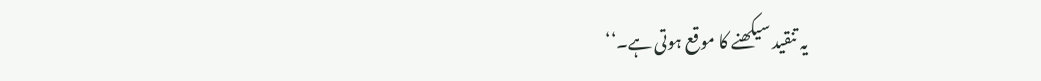یہ تنقید سیکھنے کا موقع ہوتی ہے۔‘‘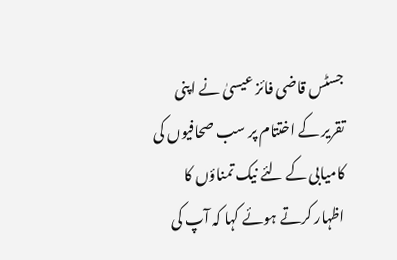جسٹس قاضی فائز عیسیٰ نے اپنی تقریر کے اختتام پر سب صحافیوں کی کامیابی کے لئے نیک تمناؤں کا اظہار کرتے ہوئے کہا کہ آپ کی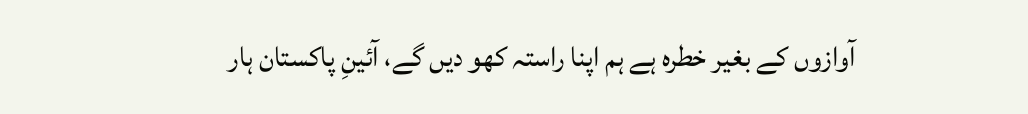آوازوں کے بغیر خطرہ ہے ہم اپنا راستہ کھو دیں گے، آئینِ پاکستان ہار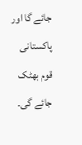جائے گا اور پاکستانی قوم بھٹک جائے گی۔